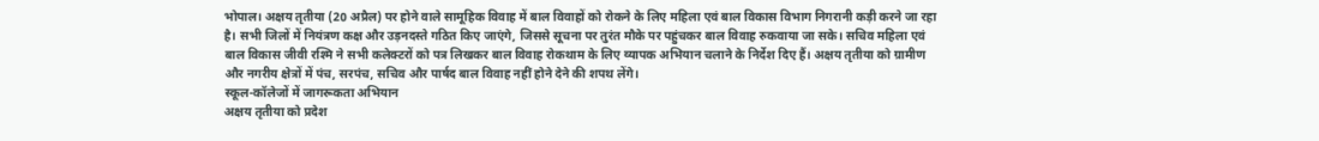भोपाल। अक्षय तृतीया (20 अप्रैल) पर होने वाले सामूहिक विवाह में बाल विवाहों को रोकने के लिए महिला एवं बाल विकास विभाग निगरानी कड़ी करने जा रहा है। सभी जिलों में नियंत्रण कक्ष और उड़नदस्ते गठित किए जाएंगे, जिससे सूचना पर तुरंत मौके पर पहुंचकर बाल विवाह रुकवाया जा सके। सचिव महिला एवं बाल विकास जीवी रश्मि ने सभी कलेक्टरों को पत्र लिखकर बाल विवाह रोकथाम के लिए व्यापक अभियान चलाने के निर्देश दिए हैं। अक्षय तृतीया को ग्रामीण और नगरीय क्षेत्रों में पंच, सरपंच, सचिव और पार्षद बाल विवाह नहीं होने देने की शपथ लेंगे।
स्कूल-कॉलेजों में जागरूकता अभियान
अक्षय तृतीया को प्रदेश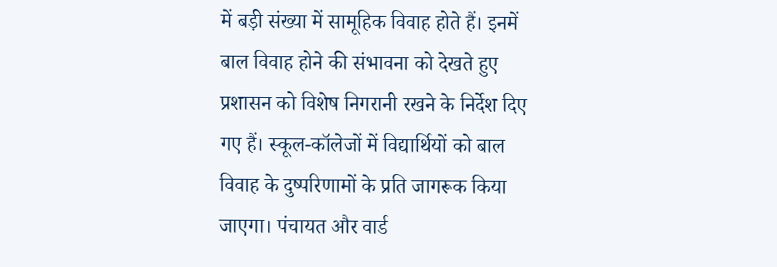में बड़ी संख्या में सामूहिक विवाह होते हैं। इनमें बाल विवाह होने की संभावना को देखते हुए प्रशासन को विशेष निगरानी रखने के निर्देश दिए गए हैं। स्कूल-कॉलेजों में विद्यार्थियों को बाल विवाह के दुष्परिणामों के प्रति जागरूक किया जाएगा। पंचायत और वार्ड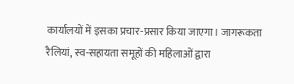कार्यालयों में इसका प्रचार-प्रसार किया जाएगा। जागरूकता रैलियां, स्व-सहायता समूहों की महिलाओं द्वारा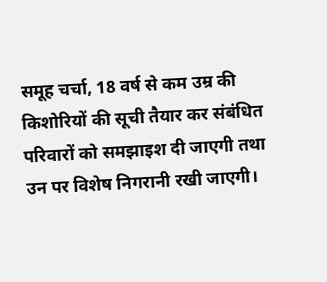समूह चर्चा, 18 वर्ष से कम उम्र की किशोरियों की सूची तैयार कर संबंधित परिवारों को समझाइश दी जाएगी तथा उन पर विशेष निगरानी रखी जाएगी।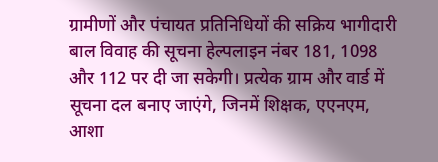ग्रामीणों और पंचायत प्रतिनिधियों की सक्रिय भागीदारी
बाल विवाह की सूचना हेल्पलाइन नंबर 181, 1098 और 112 पर दी जा सकेगी। प्रत्येक ग्राम और वार्ड में सूचना दल बनाए जाएंगे, जिनमें शिक्षक, एएनएम, आशा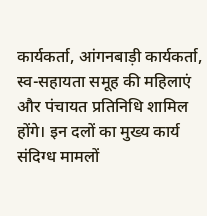कार्यकर्ता, आंगनबाड़ी कार्यकर्ता, स्व-सहायता समूह की महिलाएं और पंचायत प्रतिनिधि शामिल होंगे। इन दलों का मुख्य कार्य संदिग्ध मामलों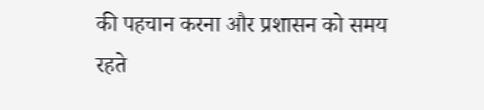की पहचान करना और प्रशासन को समय रहते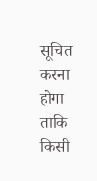सूचित करना होगा ताकि किसी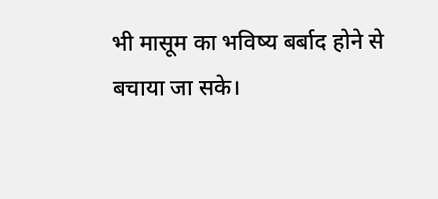भी मासूम का भविष्य बर्बाद होने से बचाया जा सके।